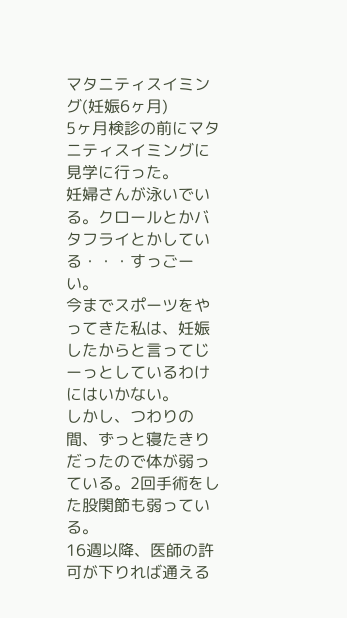マタニティスイミング(妊娠6ヶ月)
5ヶ月検診の前にマタニティスイミングに見学に行った。
妊婦さんが泳いでいる。クロールとかバタフライとかしている・・・すっごーい。
今までスポーツをやってきた私は、妊娠したからと言ってじーっとしているわけにはいかない。
しかし、つわりの間、ずっと寝たきりだったので体が弱っている。2回手術をした股関節も弱っている。
16週以降、医師の許可が下りれば通える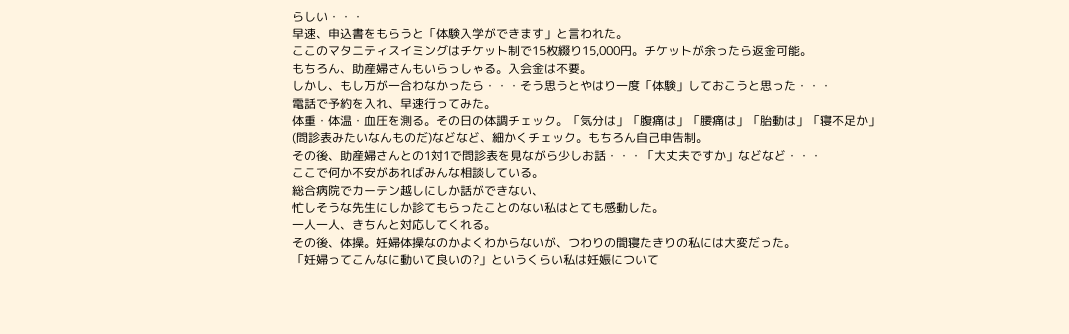らしい・・・
早速、申込書をもらうと「体験入学ができます」と言われた。
ここのマタニティスイミングはチケット制で15枚綴り15,000円。チケットが余ったら返金可能。
もちろん、助産婦さんもいらっしゃる。入会金は不要。
しかし、もし万が一合わなかったら・・・そう思うとやはり一度「体験」しておこうと思った・・・
電話で予約を入れ、早速行ってみた。
体重・体温・血圧を測る。その日の体調チェック。「気分は」「腹痛は」「腰痛は」「胎動は」「寝不足か」
(問診表みたいなんものだ)などなど、細かくチェック。もちろん自己申告制。
その後、助産婦さんとの1対1で問診表を見ながら少しお話・・・「大丈夫ですか」などなど・・・
ここで何か不安があればみんな相談している。
総合病院でカーテン越しにしか話ができない、
忙しそうな先生にしか診てもらったことのない私はとても感動した。
一人一人、きちんと対応してくれる。
その後、体操。妊婦体操なのかよくわからないが、つわりの間寝たきりの私には大変だった。
「妊婦ってこんなに動いて良いの?」というくらい私は妊娠について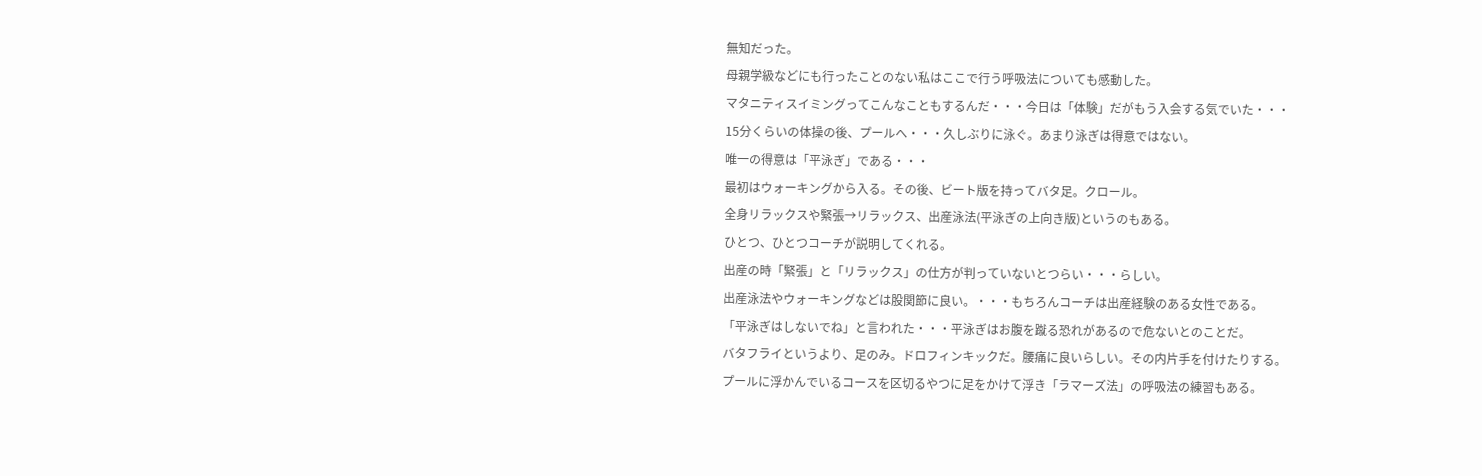無知だった。
母親学級などにも行ったことのない私はここで行う呼吸法についても感動した。
マタニティスイミングってこんなこともするんだ・・・今日は「体験」だがもう入会する気でいた・・・
15分くらいの体操の後、プールへ・・・久しぶりに泳ぐ。あまり泳ぎは得意ではない。
唯一の得意は「平泳ぎ」である・・・
最初はウォーキングから入る。その後、ビート版を持ってバタ足。クロール。
全身リラックスや緊張→リラックス、出産泳法(平泳ぎの上向き版)というのもある。
ひとつ、ひとつコーチが説明してくれる。
出産の時「緊張」と「リラックス」の仕方が判っていないとつらい・・・らしい。
出産泳法やウォーキングなどは股関節に良い。・・・もちろんコーチは出産経験のある女性である。
「平泳ぎはしないでね」と言われた・・・平泳ぎはお腹を蹴る恐れがあるので危ないとのことだ。
バタフライというより、足のみ。ドロフィンキックだ。腰痛に良いらしい。その内片手を付けたりする。
プールに浮かんでいるコースを区切るやつに足をかけて浮き「ラマーズ法」の呼吸法の練習もある。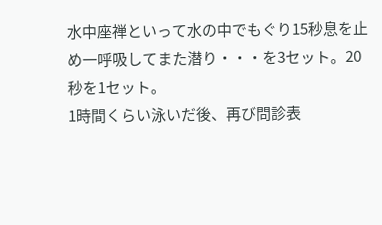水中座禅といって水の中でもぐり15秒息を止め一呼吸してまた潜り・・・を3セット。20秒を1セット。
1時間くらい泳いだ後、再び問診表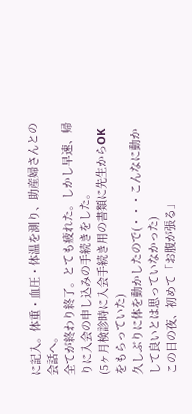に記入。体重・血圧・体温を測り、助産婦さんとの会話へ。
全てが終わり終了。とても疲れた。しかし早速、帰りに入会の申し込みの手続きをした。
(5ヶ月検診時に入会手続き用の書類に先生からOKをもらっていた)
久しぶりに体を動かしたので(・・・こんなに動かして良いとは思っていなかった)
この日の夜、初めて「お腹が張る」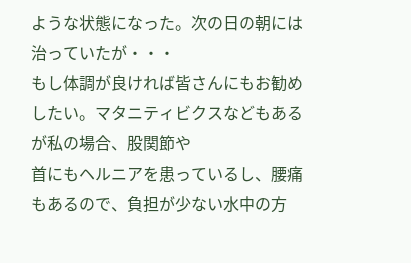ような状態になった。次の日の朝には治っていたが・・・
もし体調が良ければ皆さんにもお勧めしたい。マタニティビクスなどもあるが私の場合、股関節や
首にもヘルニアを患っているし、腰痛もあるので、負担が少ない水中の方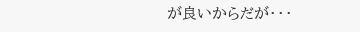が良いからだが・・・